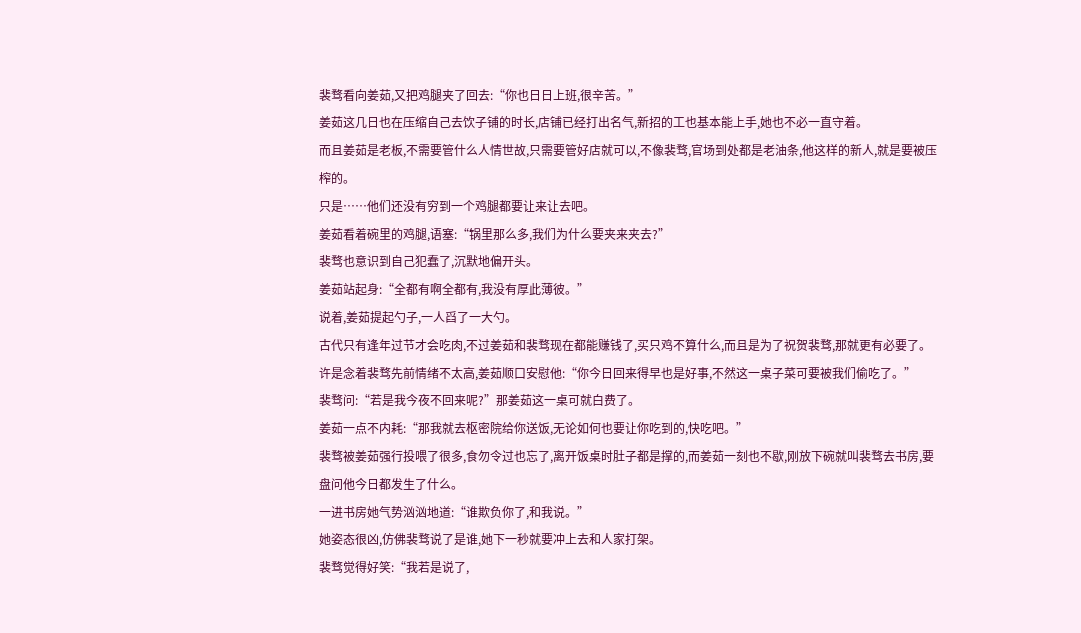裴骛看向姜茹,又把鸡腿夹了回去:“你也日日上班,很辛苦。”
姜茹这几日也在压缩自己去饮子铺的时长,店铺已经打出名气,新招的工也基本能上手,她也不必一直守着。
而且姜茹是老板,不需要管什么人情世故,只需要管好店就可以,不像裴骛,官场到处都是老油条,他这样的新人,就是要被压榨的。
只是……他们还没有穷到一个鸡腿都要让来让去吧。
姜茹看着碗里的鸡腿,语塞:“锅里那么多,我们为什么要夹来夹去?”
裴骛也意识到自己犯蠢了,沉默地偏开头。
姜茹站起身:“全都有啊全都有,我没有厚此薄彼。”
说着,姜茹提起勺子,一人舀了一大勺。
古代只有逢年过节才会吃肉,不过姜茹和裴骛现在都能赚钱了,买只鸡不算什么,而且是为了祝贺裴骛,那就更有必要了。
许是念着裴骛先前情绪不太高,姜茹顺口安慰他:“你今日回来得早也是好事,不然这一桌子菜可要被我们偷吃了。”
裴骛问:“若是我今夜不回来呢?”那姜茹这一桌可就白费了。
姜茹一点不内耗:“那我就去枢密院给你送饭,无论如何也要让你吃到的,快吃吧。”
裴骛被姜茹强行投喂了很多,食勿令过也忘了,离开饭桌时肚子都是撑的,而姜茹一刻也不歇,刚放下碗就叫裴骛去书房,要盘问他今日都发生了什么。
一进书房她气势汹汹地道:“谁欺负你了,和我说。”
她姿态很凶,仿佛裴骛说了是谁,她下一秒就要冲上去和人家打架。
裴骛觉得好笑:“我若是说了,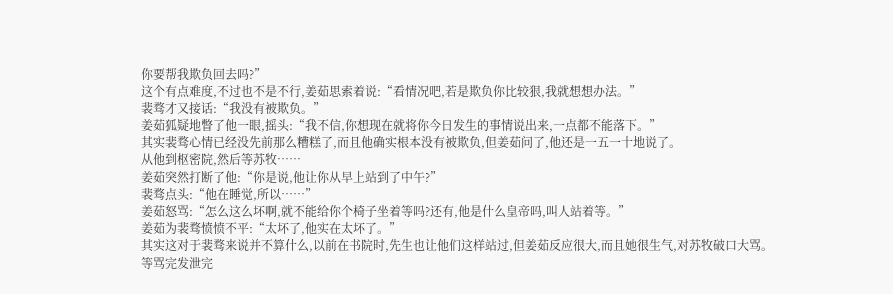你要帮我欺负回去吗?”
这个有点难度,不过也不是不行,姜茹思索着说:“看情况吧,若是欺负你比较狠,我就想想办法。”
裴骛才又接话:“我没有被欺负。”
姜茹狐疑地瞥了他一眼,摇头:“我不信,你想现在就将你今日发生的事情说出来,一点都不能落下。”
其实裴骛心情已经没先前那么糟糕了,而且他确实根本没有被欺负,但姜茹问了,他还是一五一十地说了。
从他到枢密院,然后等苏牧……
姜茹突然打断了他:“你是说,他让你从早上站到了中午?”
裴骛点头:“他在睡觉,所以……”
姜茹怒骂:“怎么这么坏啊,就不能给你个椅子坐着等吗?还有,他是什么皇帝吗,叫人站着等。”
姜茹为裴骛愤愤不平:“太坏了,他实在太坏了。”
其实这对于裴骛来说并不算什么,以前在书院时,先生也让他们这样站过,但姜茹反应很大,而且她很生气,对苏牧破口大骂。
等骂完发泄完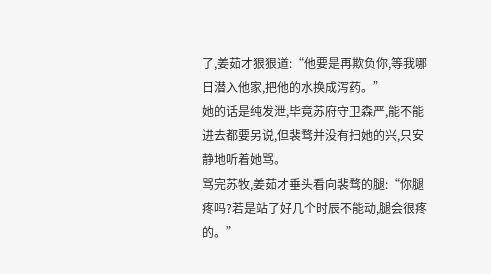了,姜茹才狠狠道:“他要是再欺负你,等我哪日潜入他家,把他的水换成泻药。”
她的话是纯发泄,毕竟苏府守卫森严,能不能进去都要另说,但裴骛并没有扫她的兴,只安静地听着她骂。
骂完苏牧,姜茹才垂头看向裴骛的腿:“你腿疼吗?若是站了好几个时辰不能动,腿会很疼的。”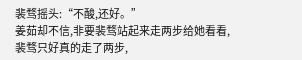裴骛摇头:“不酸,还好。”
姜茹却不信,非要裴骛站起来走两步给她看看,裴骛只好真的走了两步,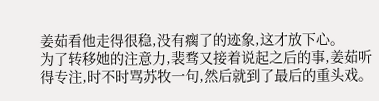姜茹看他走得很稳,没有瘸了的迹象,这才放下心。
为了转移她的注意力,裴骛又接着说起之后的事,姜茹听得专注,时不时骂苏牧一句,然后就到了最后的重头戏。